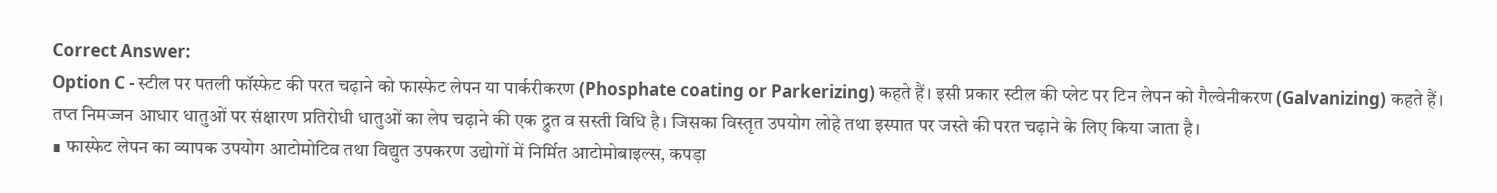Correct Answer:
Option C - स्टील पर पतली फॉस्फेट की परत चढ़ाने को फास्फेट लेपन या पार्करीकरण (Phosphate coating or Parkerizing) कहते हैं। इसी प्रकार स्टील की प्लेट पर टिन लेपन को गैल्वेनीकरण (Galvanizing) कहते हैं। तप्त निमज्जन आधार धातुओं पर संक्षारण प्रतिरोधी धातुओं का लेप चढ़ाने की एक द्रुत व सस्ती विधि है। जिसका विस्तृत उपयोग लोहे तथा इस्पात पर जस्ते की परत चढ़ाने के लिए किया जाता है।
∎ फास्फेट लेपन का व्यापक उपयोग आटोमोटिव तथा विद्युत उपकरण उद्योगों में निर्मित आटोमोबाइल्स, कपड़ा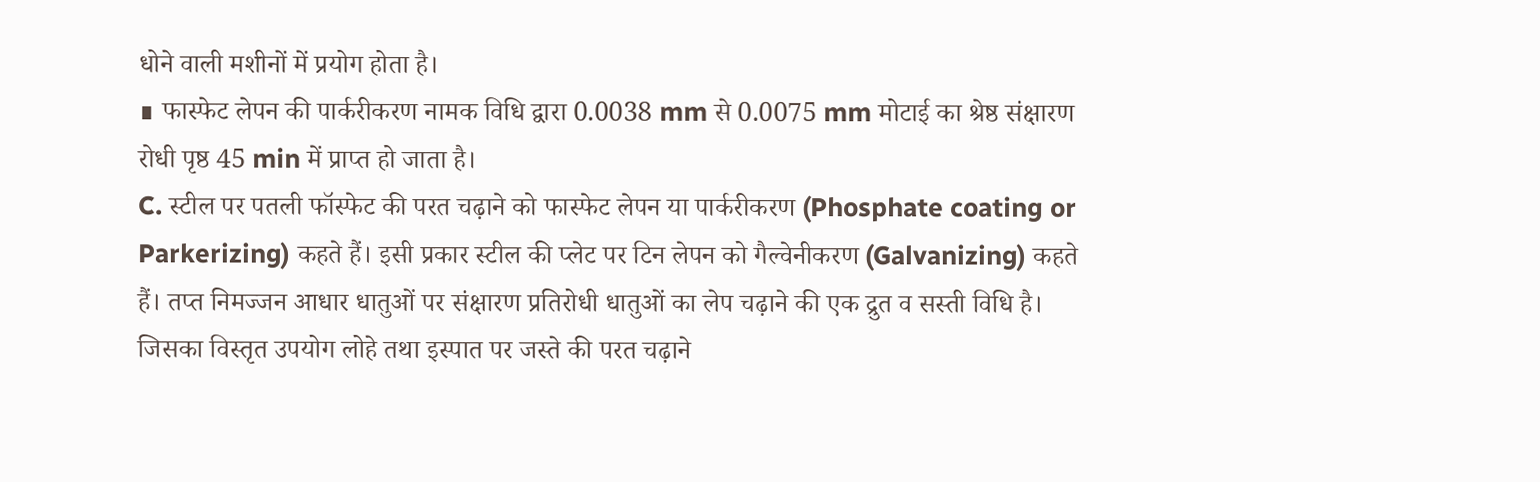धोने वाली मशीनों में प्रयोग होता है।
∎ फास्फेट लेपन की पार्करीकरण नामक विधि द्वारा 0.0038 mm से 0.0075 mm मोटाई का श्रेष्ठ संक्षारण रोधी पृष्ठ 45 min में प्राप्त हो जाता है।
C. स्टील पर पतली फॉस्फेट की परत चढ़ाने को फास्फेट लेपन या पार्करीकरण (Phosphate coating or Parkerizing) कहते हैं। इसी प्रकार स्टील की प्लेट पर टिन लेपन को गैल्वेनीकरण (Galvanizing) कहते हैं। तप्त निमज्जन आधार धातुओं पर संक्षारण प्रतिरोधी धातुओं का लेप चढ़ाने की एक द्रुत व सस्ती विधि है। जिसका विस्तृत उपयोग लोहे तथा इस्पात पर जस्ते की परत चढ़ाने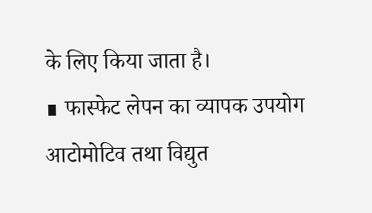के लिए किया जाता है।
∎ फास्फेट लेपन का व्यापक उपयोग आटोमोटिव तथा विद्युत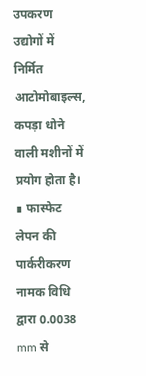उपकरण उद्योगों में निर्मित आटोमोबाइल्स, कपड़ा धोने वाली मशीनों में प्रयोग होता है।
∎ फास्फेट लेपन की पार्करीकरण नामक विधि द्वारा 0.0038 mm से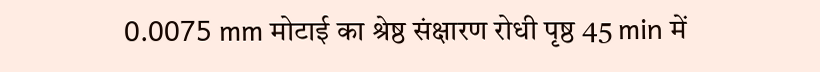0.0075 mm मोटाई का श्रेष्ठ संक्षारण रोधी पृष्ठ 45 min में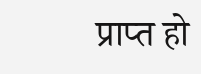प्राप्त हो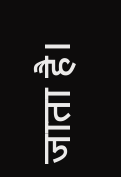जाता है।